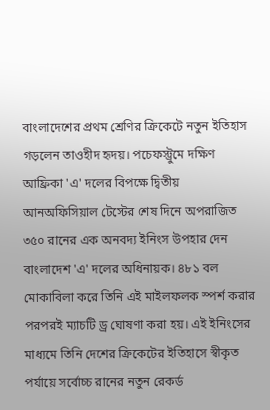বাংলাদেশের প্রথম শ্রেণির ক্রিকেটে নতুন ইতিহাস গড়লেন তাওহীদ হৃদয়। পচেফস্ট্রুমে দক্ষিণ আফ্রিকা 'এ' দলের বিপক্ষে দ্বিতীয় আনঅফিসিয়াল টেস্টের শেষ দিনে অপরাজিত ৩৫০ রানের এক অনবদ্য ইনিংস উপহার দেন বাংলাদেশ 'এ' দলের অধিনায়ক। ৪৮১ বল মোকাবিলা করে তিনি এই মাইলফলক স্পর্শ করার পরপরই ম্যাচটি ড্র ঘোষণা করা হয়। এই ইনিংসের মাধ্যমে তিনি দেশের ক্রিকেটের ইতিহাসে স্বীকৃত পর্যায়ে সর্বোচ্চ রানের নতুন রেকর্ড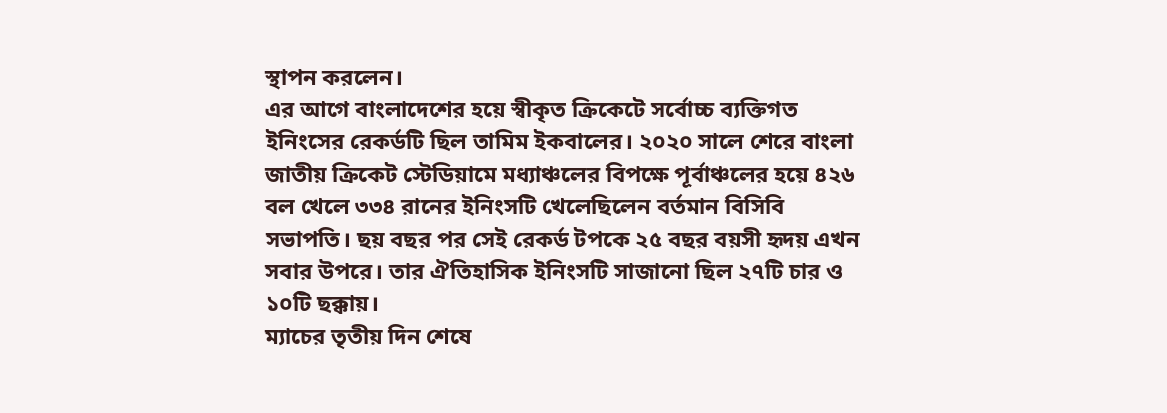স্থাপন করলেন।
এর আগে বাংলাদেশের হয়ে স্বীকৃত ক্রিকেটে সর্বোচ্চ ব্যক্তিগত ইনিংসের রেকর্ডটি ছিল তামিম ইকবালের। ২০২০ সালে শেরে বাংলা জাতীয় ক্রিকেট স্টেডিয়ামে মধ্যাঞ্চলের বিপক্ষে পূর্বাঞ্চলের হয়ে ৪২৬ বল খেলে ৩৩৪ রানের ইনিংসটি খেলেছিলেন বর্তমান বিসিবি সভাপতি। ছয় বছর পর সেই রেকর্ড টপকে ২৫ বছর বয়সী হৃদয় এখন সবার উপরে। তার ঐতিহাসিক ইনিংসটি সাজানো ছিল ২৭টি চার ও ১০টি ছক্কায়।
ম্যাচের তৃতীয় দিন শেষে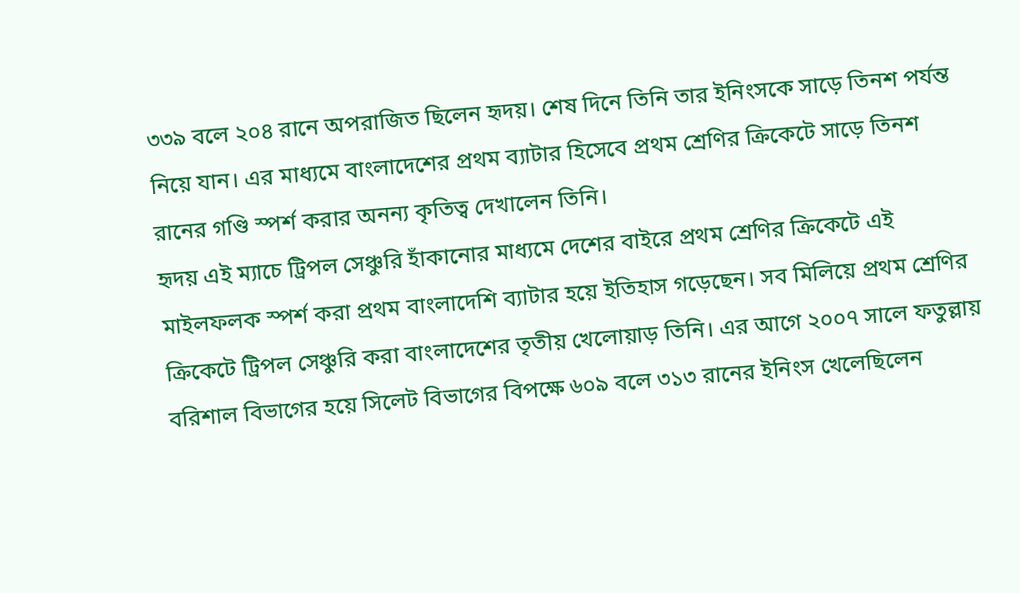৩৩৯ বলে ২০৪ রানে অপরাজিত ছিলেন হৃদয়। শেষ দিনে তিনি তার ইনিংসকে সাড়ে তিনশ পর্যন্ত নিয়ে যান। এর মাধ্যমে বাংলাদেশের প্রথম ব্যাটার হিসেবে প্রথম শ্রেণির ক্রিকেটে সাড়ে তিনশ রানের গণ্ডি স্পর্শ করার অনন্য কৃতিত্ব দেখালেন তিনি।
হৃদয় এই ম্যাচে ট্রিপল সেঞ্চুরি হাঁকানোর মাধ্যমে দেশের বাইরে প্রথম শ্রেণির ক্রিকেটে এই মাইলফলক স্পর্শ করা প্রথম বাংলাদেশি ব্যাটার হয়ে ইতিহাস গড়েছেন। সব মিলিয়ে প্রথম শ্রেণির ক্রিকেটে ট্রিপল সেঞ্চুরি করা বাংলাদেশের তৃতীয় খেলোয়াড় তিনি। এর আগে ২০০৭ সালে ফতুল্লায় বরিশাল বিভাগের হয়ে সিলেট বিভাগের বিপক্ষে ৬০৯ বলে ৩১৩ রানের ইনিংস খেলেছিলেন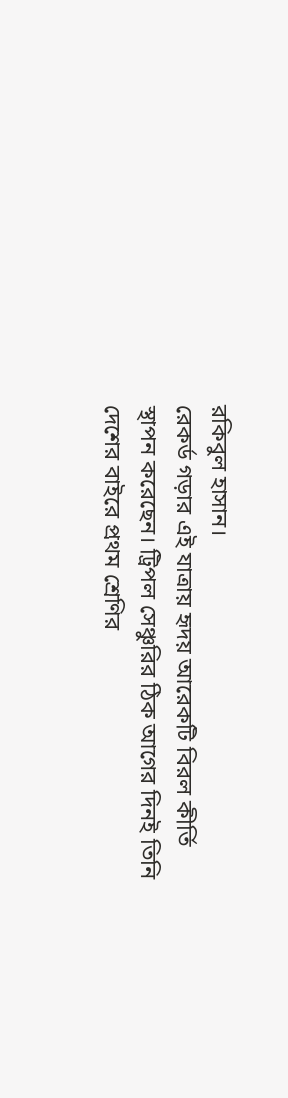রকিবুল হাসান।
রেকর্ড গড়ার এই যাত্রায় হৃদয় আরেকটি বিরল কীর্তি স্থাপন করেছেন। ট্রিপল সেঞ্চুরির ঠিক আগের দিনই তিনি দেশের বাইরে প্রথম শ্রেণির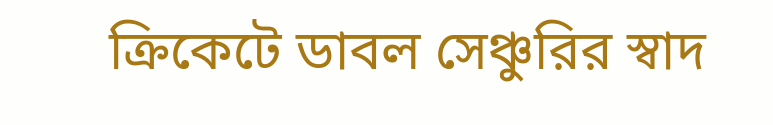ক্রিকেটে ডাবল সেঞ্চুরির স্বাদ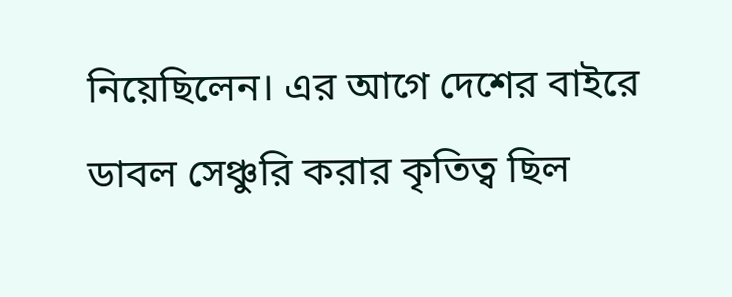নিয়েছিলেন। এর আগে দেশের বাইরে ডাবল সেঞ্চুরি করার কৃতিত্ব ছিল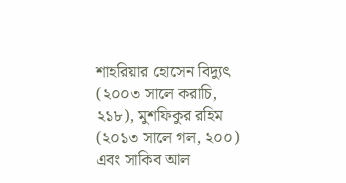শাহরিয়ার হোসেন বিদ্যুৎ (২০০৩ সালে করাচি, ২১৮), মুশফিকুর রহিম (২০১৩ সালে গল, ২০০) এবং সাকিব আল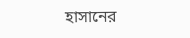হাসানের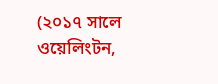(২০১৭ সালে ওয়েলিংটন,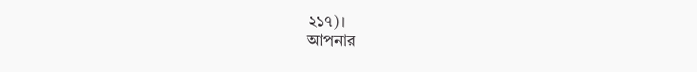২১৭)।
আপনার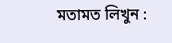মতামত লিখুন :